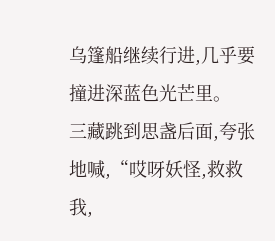乌篷船继续行进,几乎要撞进深蓝色光芒里。
三藏跳到思盏后面,夸张地喊,“哎呀妖怪,救救我,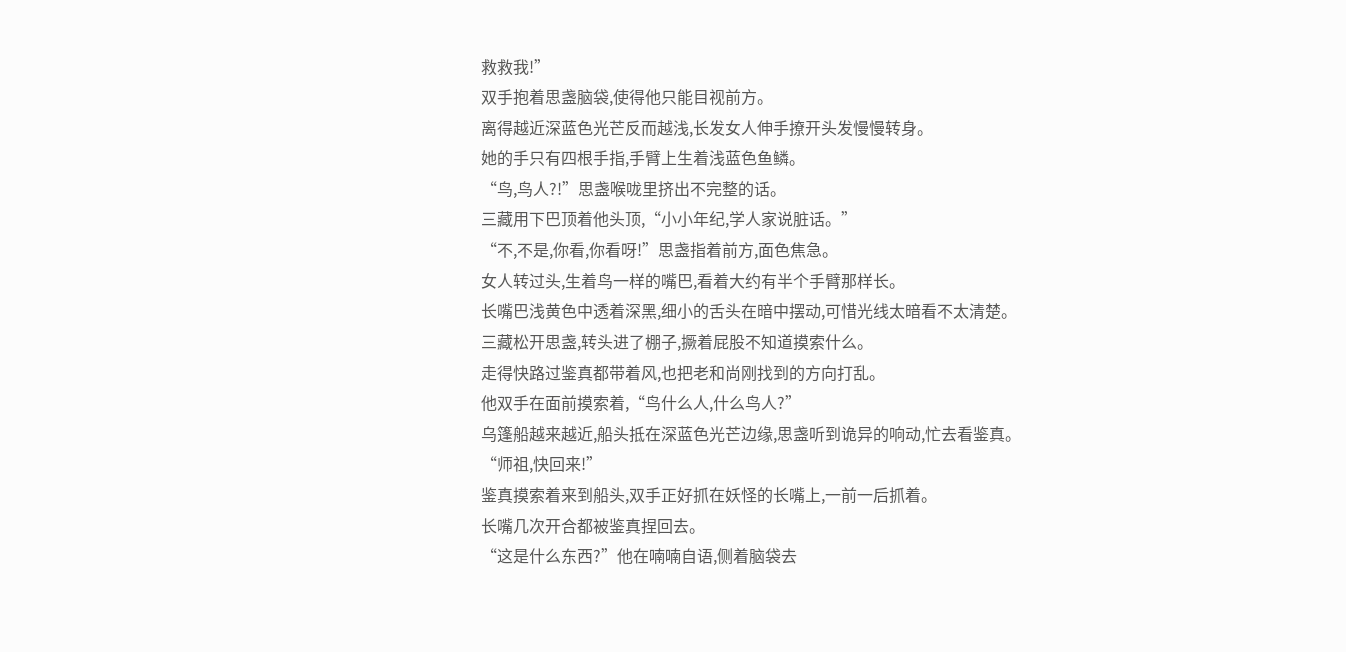救救我!”
双手抱着思盏脑袋,使得他只能目视前方。
离得越近深蓝色光芒反而越浅,长发女人伸手撩开头发慢慢转身。
她的手只有四根手指,手臂上生着浅蓝色鱼鳞。
“鸟,鸟人?!”思盏喉咙里挤出不完整的话。
三藏用下巴顶着他头顶,“小小年纪,学人家说脏话。”
“不,不是,你看,你看呀!”思盏指着前方,面色焦急。
女人转过头,生着鸟一样的嘴巴,看着大约有半个手臂那样长。
长嘴巴浅黄色中透着深黑,细小的舌头在暗中摆动,可惜光线太暗看不太清楚。
三藏松开思盏,转头进了棚子,撅着屁股不知道摸索什么。
走得快路过鉴真都带着风,也把老和尚刚找到的方向打乱。
他双手在面前摸索着,“鸟什么人,什么鸟人?”
乌篷船越来越近,船头抵在深蓝色光芒边缘,思盏听到诡异的响动,忙去看鉴真。
“师祖,快回来!”
鉴真摸索着来到船头,双手正好抓在妖怪的长嘴上,一前一后抓着。
长嘴几次开合都被鉴真捏回去。
“这是什么东西?”他在喃喃自语,侧着脑袋去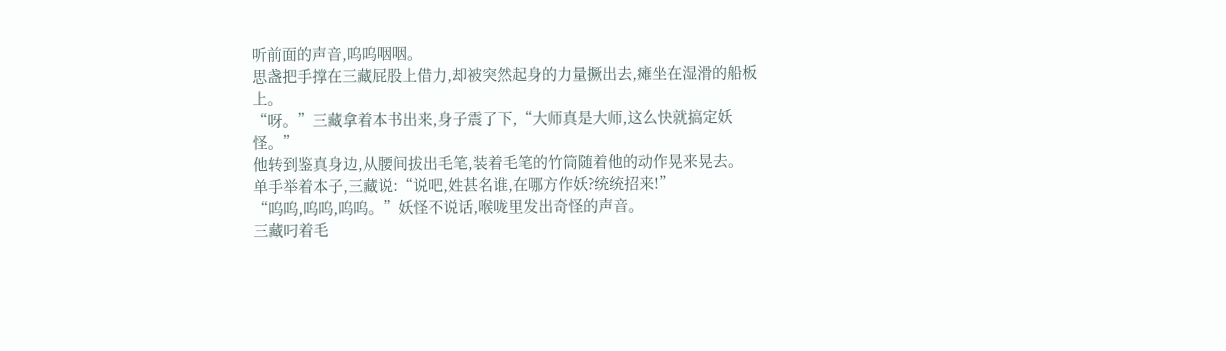听前面的声音,呜呜咽咽。
思盏把手撑在三藏屁股上借力,却被突然起身的力量撅出去,瘫坐在湿滑的船板上。
“呀。”三藏拿着本书出来,身子震了下,“大师真是大师,这么快就搞定妖怪。”
他转到鉴真身边,从腰间拔出毛笔,装着毛笔的竹筒随着他的动作晃来晃去。
单手举着本子,三藏说:“说吧,姓甚名谁,在哪方作妖?统统招来!”
“呜呜,呜呜,呜呜。”妖怪不说话,喉咙里发出奇怪的声音。
三藏叼着毛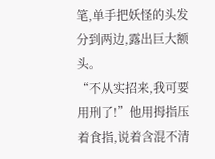笔,单手把妖怪的头发分到两边,露出巨大额头。
“不从实招来,我可要用刑了!”他用拇指压着食指,说着含混不清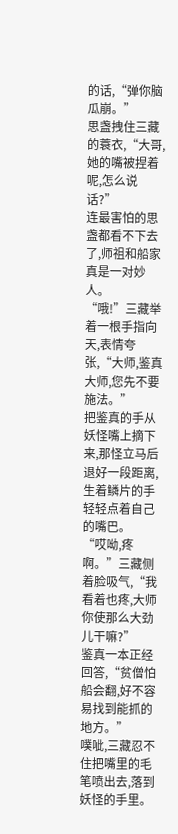的话,“弹你脑瓜崩。”
思盏拽住三藏的蓑衣,“大哥,她的嘴被捏着呢,怎么说话?”
连最害怕的思盏都看不下去了,师祖和船家真是一对妙人。
“哦!”三藏举着一根手指向天,表情夸张,“大师,鉴真大师,您先不要施法。”
把鉴真的手从妖怪嘴上摘下来,那怪立马后退好一段距离,生着鳞片的手轻轻点着自己的嘴巴。
“哎呦,疼啊。”三藏侧着脸吸气,“我看着也疼,大师你使那么大劲儿干嘛?”
鉴真一本正经回答,“贫僧怕船会翻,好不容易找到能抓的地方。”
噗呲,三藏忍不住把嘴里的毛笔喷出去,落到妖怪的手里。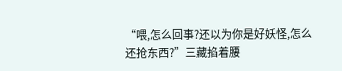“喂,怎么回事?还以为你是好妖怪,怎么还抢东西?”三藏掐着腰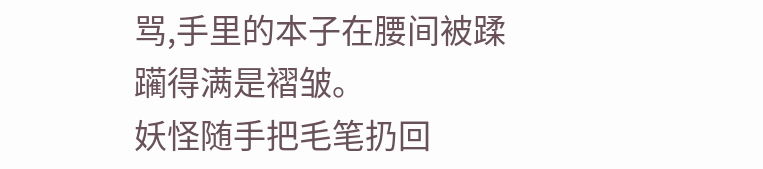骂,手里的本子在腰间被蹂躏得满是褶皱。
妖怪随手把毛笔扔回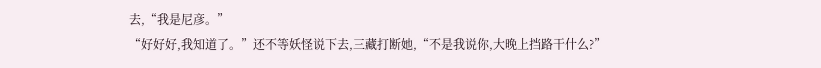去,“我是尼彦。”
“好好好,我知道了。”还不等妖怪说下去,三藏打断她,“不是我说你,大晚上挡路干什么?”